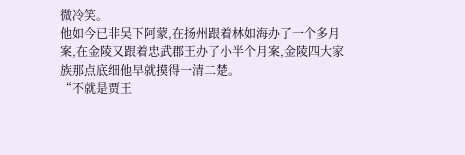微冷笑。
他如今已非吴下阿蒙,在扬州跟着林如海办了一个多月案,在金陵又跟着忠武郡王办了小半个月案,金陵四大家族那点底细他早就摸得一清二楚。
“不就是贾王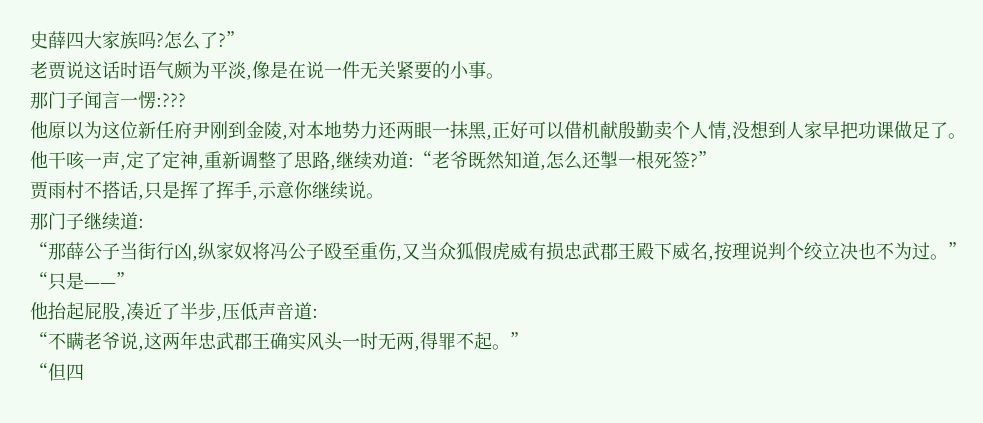史薛四大家族吗?怎么了?”
老贾说这话时语气颇为平淡,像是在说一件无关紧要的小事。
那门子闻言一愣:???
他原以为这位新任府尹刚到金陵,对本地势力还两眼一抹黑,正好可以借机献殷勤卖个人情,没想到人家早把功课做足了。
他干咳一声,定了定神,重新调整了思路,继续劝道:“老爷既然知道,怎么还掣一根死签?”
贾雨村不搭话,只是挥了挥手,示意你继续说。
那门子继续道:
“那薛公子当街行凶,纵家奴将冯公子殴至重伤,又当众狐假虎威有损忠武郡王殿下威名,按理说判个绞立决也不为过。”
“只是——”
他抬起屁股,凑近了半步,压低声音道:
“不瞒老爷说,这两年忠武郡王确实风头一时无两,得罪不起。”
“但四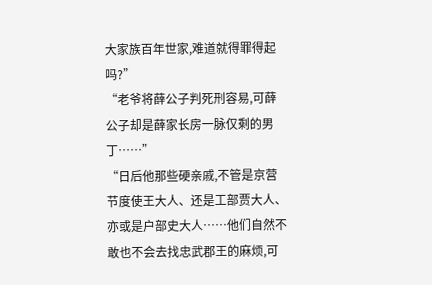大家族百年世家,难道就得罪得起吗?”
“老爷将薛公子判死刑容易,可薛公子却是薛家长房一脉仅剩的男丁……”
“日后他那些硬亲戚,不管是京营节度使王大人、还是工部贾大人、亦或是户部史大人……他们自然不敢也不会去找忠武郡王的麻烦,可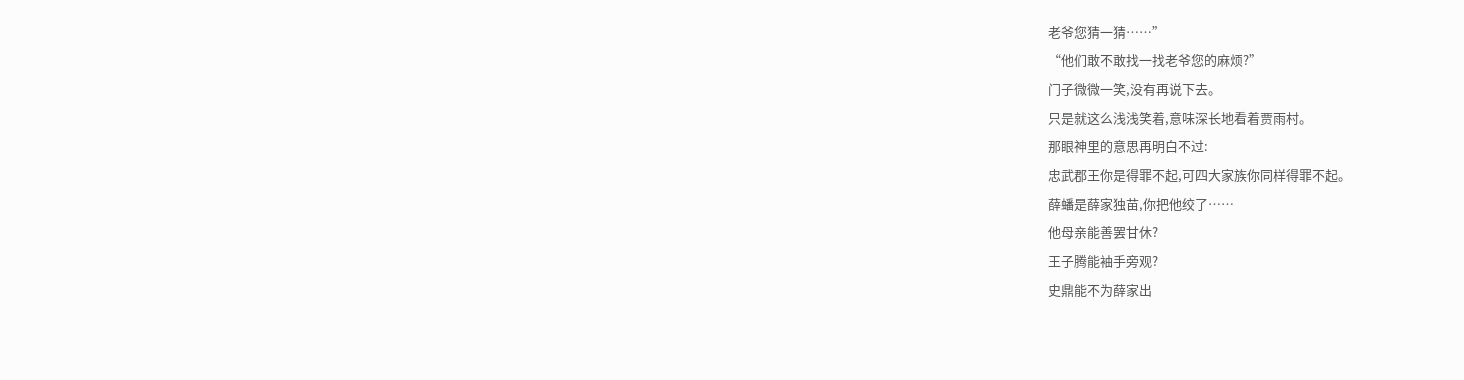老爷您猜一猜……”
“他们敢不敢找一找老爷您的麻烦?”
门子微微一笑,没有再说下去。
只是就这么浅浅笑着,意味深长地看着贾雨村。
那眼神里的意思再明白不过:
忠武郡王你是得罪不起,可四大家族你同样得罪不起。
薛蟠是薛家独苗,你把他绞了……
他母亲能善罢甘休?
王子腾能袖手旁观?
史鼎能不为薛家出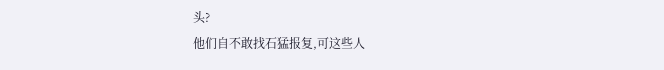头?
他们自不敢找石猛报复,可这些人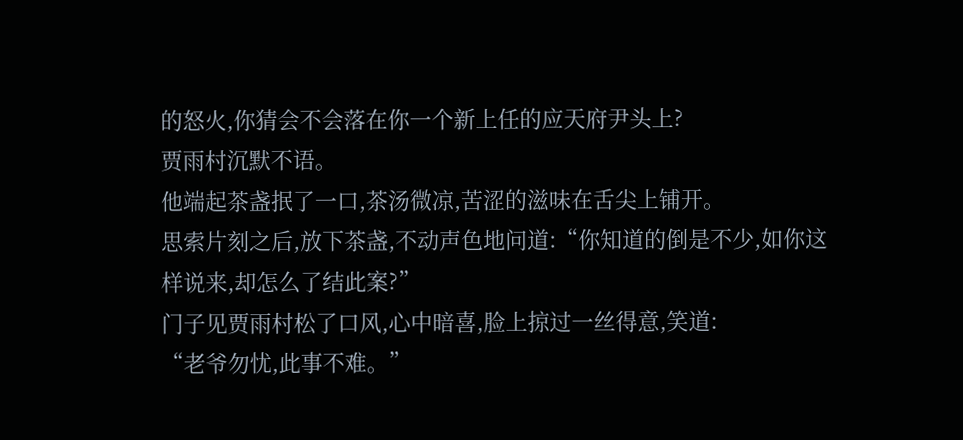的怒火,你猜会不会落在你一个新上任的应天府尹头上?
贾雨村沉默不语。
他端起茶盏抿了一口,茶汤微凉,苦涩的滋味在舌尖上铺开。
思索片刻之后,放下茶盏,不动声色地问道:“你知道的倒是不少,如你这样说来,却怎么了结此案?”
门子见贾雨村松了口风,心中暗喜,脸上掠过一丝得意,笑道:
“老爷勿忧,此事不难。”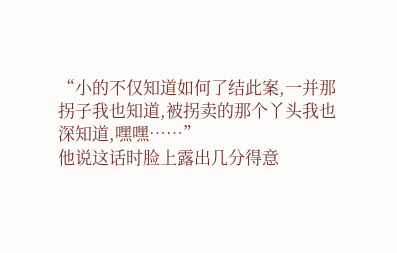“小的不仅知道如何了结此案,一并那拐子我也知道,被拐卖的那个丫头我也深知道,嘿嘿……”
他说这话时脸上露出几分得意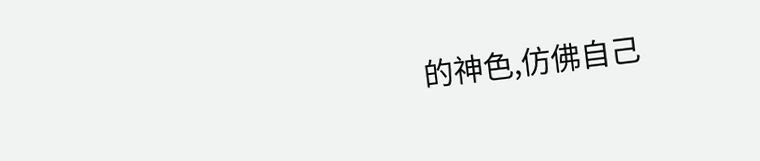的神色,仿佛自己